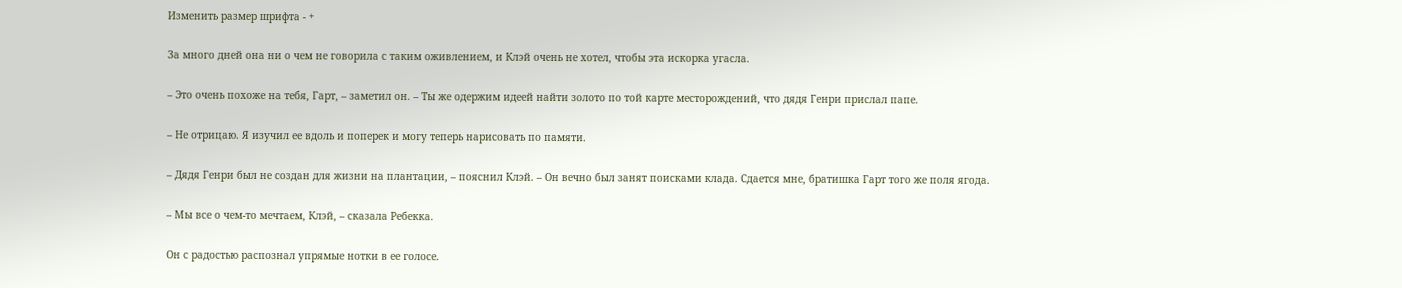Изменить размер шрифта - +

За много дней она ни о чем не говорила с таким оживлением, и Клэй очень не хотел, чтобы эта искорка угасла.

– Это очень похоже на тебя, Гарт, – заметил он. – Ты же одержим идеей найти золото по той карте месторождений, что дядя Генри прислал папе.

– Не отрицаю. Я изучил ее вдоль и поперек и могу теперь нарисовать по памяти.

– Дядя Генри был не создан для жизни на плантации, – пояснил Клэй. – Он вечно был занят поисками клада. Сдается мне, братишка Гарт того же поля ягода.

– Мы все о чем-то мечтаем, Клэй, – сказала Ребекка.

Он с радостью распознал упрямые нотки в ее голосе.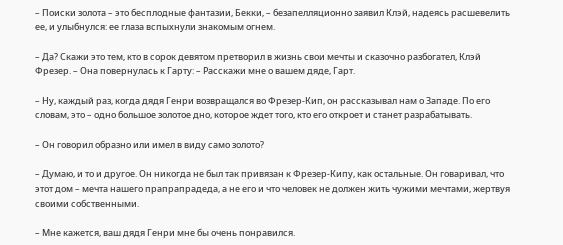– Поиски золота – это бесплодные фантазии, Бекки, – безапелляционно заявил Клэй, надеясь расшевелить ее, и улыбнулся: ее глаза вспыхнули знакомым огнем.

– Да? Скажи это тем, кто в сорок девятом претворил в жизнь свои мечты и сказочно разбогател, Клэй Фрезер. – Она повернулась к Гарту: – Расскажи мне о вашем дяде, Гарт.

– Ну, каждый раз, когда дядя Генри возвращался во Фрезер-Кип, он рассказывал нам о Западе. По его словам, это – одно большое золотое дно, которое ждет того, кто его откроет и станет разрабатывать.

– Он говорил образно или имел в виду само золото?

– Думаю, и то и другое. Он никогда не был так привязан к Фрезер-Кипу, как остальные. Он говаривал, что этот дом – мечта нашего прапрапрадеда, а не его и что человек не должен жить чужими мечтами, жертвуя своими собственными.

– Мне кажется, ваш дядя Генри мне бы очень понравился.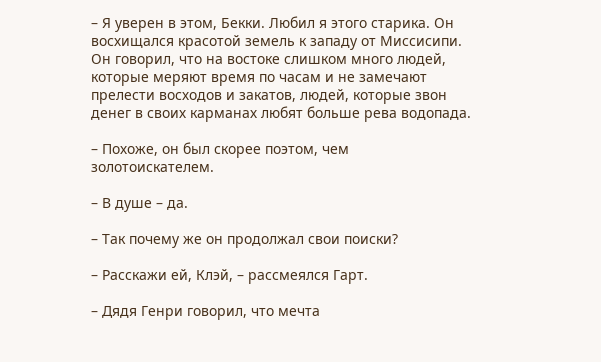– Я уверен в этом, Бекки. Любил я этого старика. Он восхищался красотой земель к западу от Миссисипи. Он говорил, что на востоке слишком много людей, которые меряют время по часам и не замечают прелести восходов и закатов, людей, которые звон денег в своих карманах любят больше рева водопада.

– Похоже, он был скорее поэтом, чем золотоискателем.

– В душе – да.

– Так почему же он продолжал свои поиски?

– Расскажи ей, Клэй, – рассмеялся Гарт.

– Дядя Генри говорил, что мечта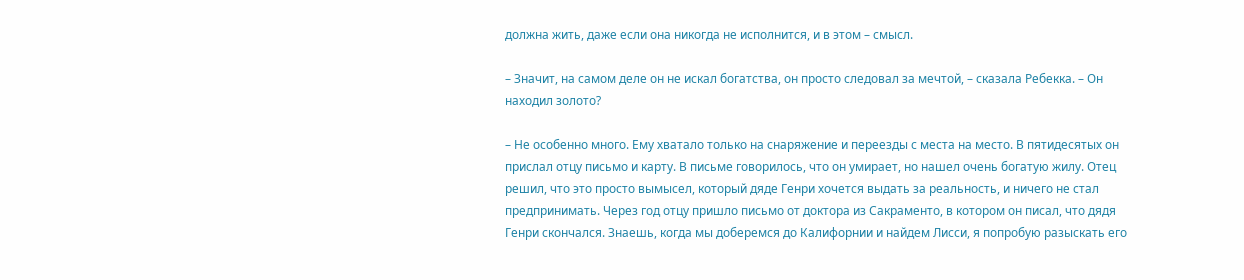должна жить, даже если она никогда не исполнится, и в этом – смысл.

– Значит, на самом деле он не искал богатства, он просто следовал за мечтой, – сказала Ребекка. – Он находил золото?

– Не особенно много. Ему хватало только на снаряжение и переезды с места на место. В пятидесятых он прислал отцу письмо и карту. В письме говорилось, что он умирает, но нашел очень богатую жилу. Отец решил, что это просто вымысел, который дяде Генри хочется выдать за реальность, и ничего не стал предпринимать. Через год отцу пришло письмо от доктора из Сакраменто, в котором он писал, что дядя Генри скончался. Знаешь, когда мы доберемся до Калифорнии и найдем Лисси, я попробую разыскать его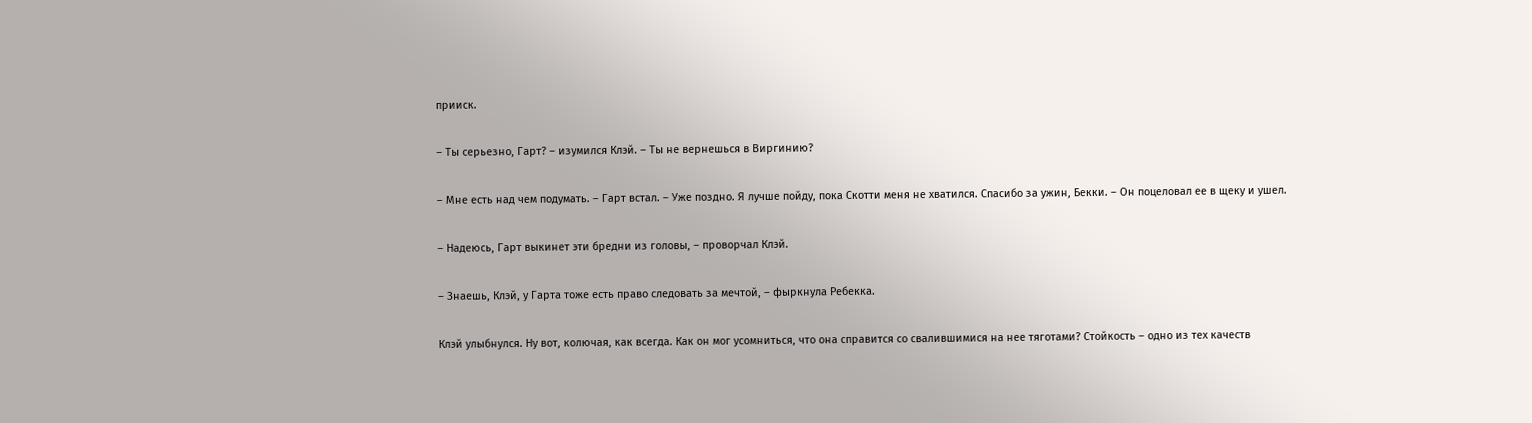прииск.

– Ты серьезно, Гарт? – изумился Клэй. – Ты не вернешься в Виргинию?

– Мне есть над чем подумать. – Гарт встал. – Уже поздно. Я лучше пойду, пока Скотти меня не хватился. Спасибо за ужин, Бекки. – Он поцеловал ее в щеку и ушел.

– Надеюсь, Гарт выкинет эти бредни из головы, – проворчал Клэй.

– Знаешь, Клэй, у Гарта тоже есть право следовать за мечтой, – фыркнула Ребекка.

Клэй улыбнулся. Ну вот, колючая, как всегда. Как он мог усомниться, что она справится со свалившимися на нее тяготами? Стойкость – одно из тех качеств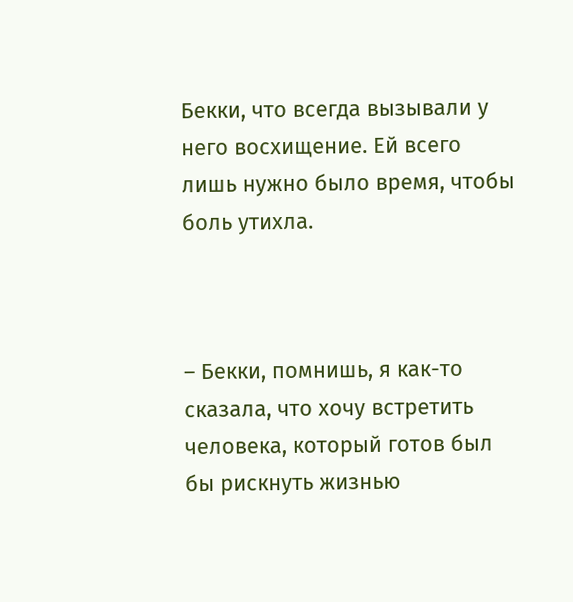Бекки, что всегда вызывали у него восхищение. Ей всего лишь нужно было время, чтобы боль утихла.



– Бекки, помнишь, я как-то сказала, что хочу встретить человека, который готов был бы рискнуть жизнью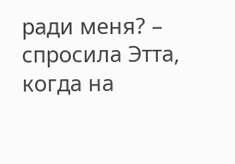ради меня? – спросила Этта, когда на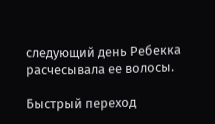следующий день Ребекка расчесывала ее волосы.

Быстрый переход